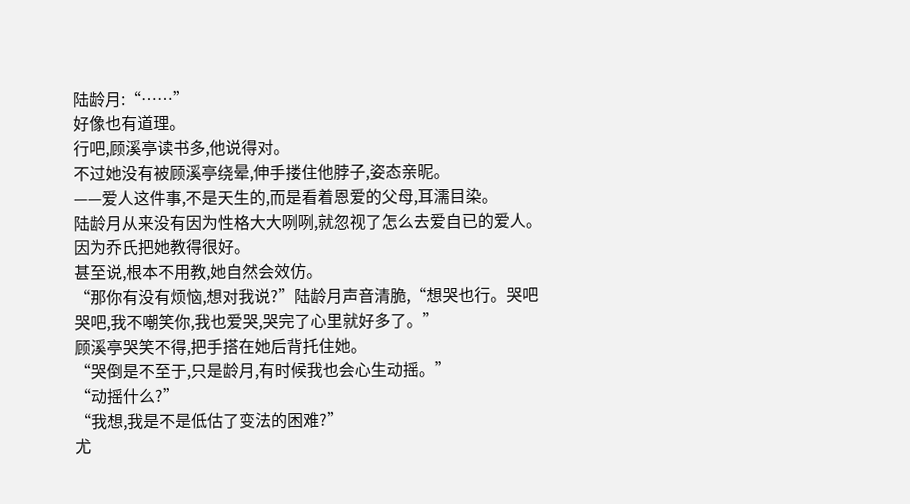陆龄月:“……”
好像也有道理。
行吧,顾溪亭读书多,他说得对。
不过她没有被顾溪亭绕晕,伸手搂住他脖子,姿态亲昵。
——爱人这件事,不是天生的,而是看着恩爱的父母,耳濡目染。
陆龄月从来没有因为性格大大咧咧,就忽视了怎么去爱自已的爱人。
因为乔氏把她教得很好。
甚至说,根本不用教,她自然会效仿。
“那你有没有烦恼,想对我说?”陆龄月声音清脆,“想哭也行。哭吧哭吧,我不嘲笑你,我也爱哭,哭完了心里就好多了。”
顾溪亭哭笑不得,把手搭在她后背托住她。
“哭倒是不至于,只是龄月,有时候我也会心生动摇。”
“动摇什么?”
“我想,我是不是低估了变法的困难?”
尤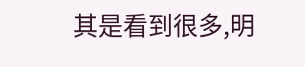其是看到很多,明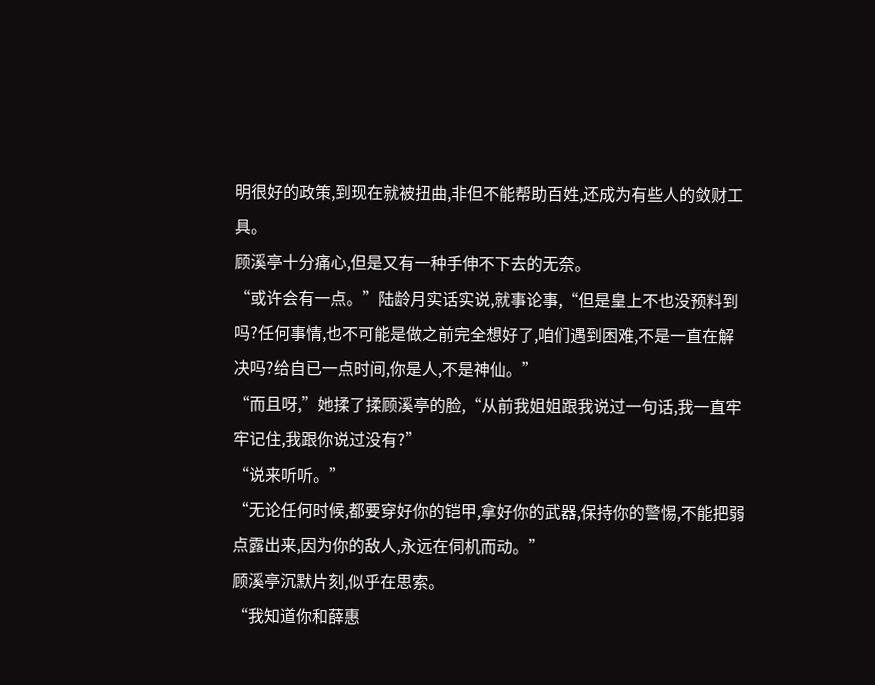明很好的政策,到现在就被扭曲,非但不能帮助百姓,还成为有些人的敛财工具。
顾溪亭十分痛心,但是又有一种手伸不下去的无奈。
“或许会有一点。”陆龄月实话实说,就事论事,“但是皇上不也没预料到吗?任何事情,也不可能是做之前完全想好了,咱们遇到困难,不是一直在解决吗?给自已一点时间,你是人,不是神仙。”
“而且呀,”她揉了揉顾溪亭的脸,“从前我姐姐跟我说过一句话,我一直牢牢记住,我跟你说过没有?”
“说来听听。”
“无论任何时候,都要穿好你的铠甲,拿好你的武器,保持你的警惕,不能把弱点露出来,因为你的敌人,永远在伺机而动。”
顾溪亭沉默片刻,似乎在思索。
“我知道你和薛惠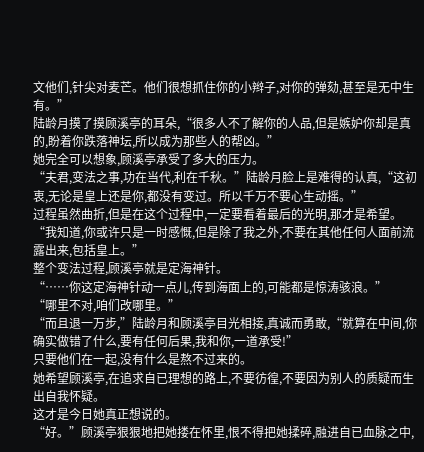文他们,针尖对麦芒。他们很想抓住你的小辫子,对你的弹劾,甚至是无中生有。”
陆龄月摸了摸顾溪亭的耳朵,“很多人不了解你的人品,但是嫉妒你却是真的,盼着你跌落神坛,所以成为那些人的帮凶。”
她完全可以想象,顾溪亭承受了多大的压力。
“夫君,变法之事,功在当代,利在千秋。”陆龄月脸上是难得的认真,“这初衷,无论是皇上还是你,都没有变过。所以千万不要心生动摇。”
过程虽然曲折,但是在这个过程中,一定要看着最后的光明,那才是希望。
“我知道,你或许只是一时感慨,但是除了我之外,不要在其他任何人面前流露出来,包括皇上。”
整个变法过程,顾溪亭就是定海神针。
“……你这定海神针动一点儿,传到海面上的,可能都是惊涛骇浪。”
“哪里不对,咱们改哪里。”
“而且退一万步,”陆龄月和顾溪亭目光相接,真诚而勇敢,“就算在中间,你确实做错了什么,要有任何后果,我和你,一道承受!”
只要他们在一起,没有什么是熬不过来的。
她希望顾溪亭,在追求自已理想的路上,不要彷徨,不要因为别人的质疑而生出自我怀疑。
这才是今日她真正想说的。
“好。”顾溪亭狠狠地把她搂在怀里,恨不得把她揉碎,融进自已血脉之中,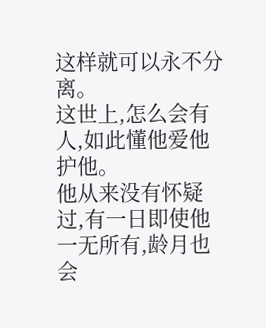这样就可以永不分离。
这世上,怎么会有人,如此懂他爱他护他。
他从来没有怀疑过,有一日即使他一无所有,龄月也会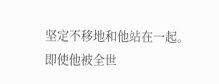坚定不移地和他站在一起。
即使他被全世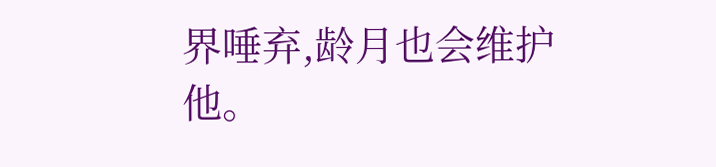界唾弃,龄月也会维护他。